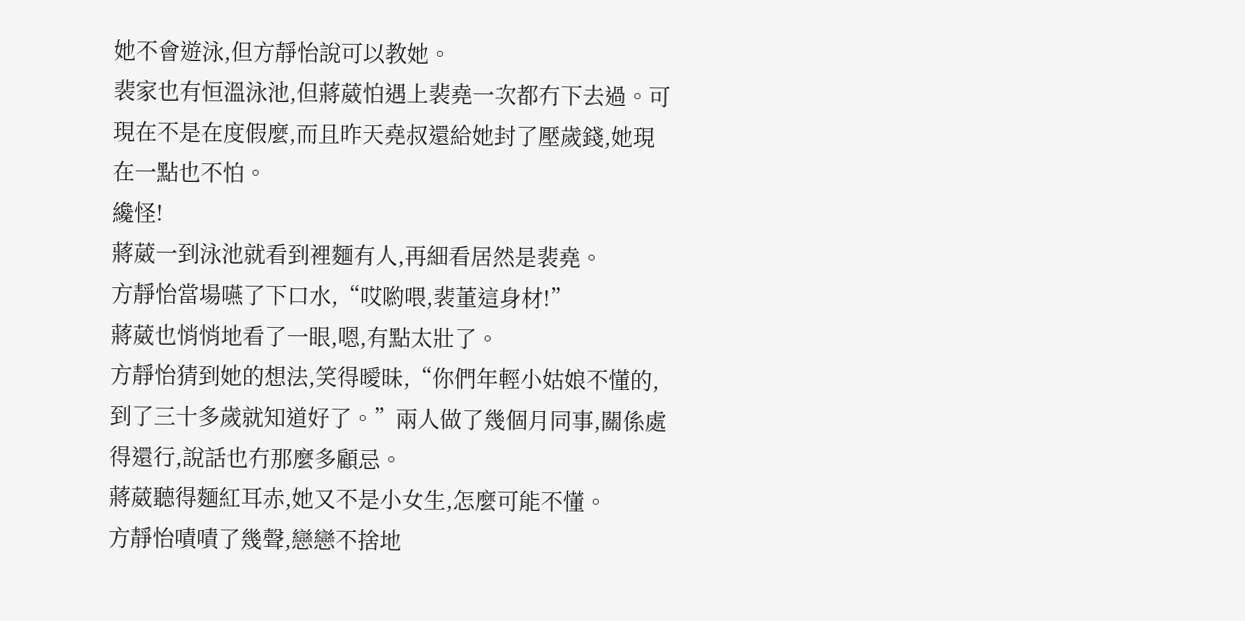她不會遊泳,但方靜怡說可以教她。
裴家也有恒溫泳池,但蔣葳怕遇上裴堯一次都冇下去過。可現在不是在度假麼,而且昨天堯叔還給她封了壓歲錢,她現在一點也不怕。
纔怪!
蔣葳一到泳池就看到裡麵有人,再細看居然是裴堯。
方靜怡當場嚥了下口水,“哎喲喂,裴董這身材!”
蔣葳也悄悄地看了一眼,嗯,有點太壯了。
方靜怡猜到她的想法,笑得曖昧,“你們年輕小姑娘不懂的,到了三十多歲就知道好了。”兩人做了幾個月同事,關係處得還行,說話也冇那麼多顧忌。
蔣葳聽得麵紅耳赤,她又不是小女生,怎麼可能不懂。
方靜怡嘖嘖了幾聲,戀戀不捨地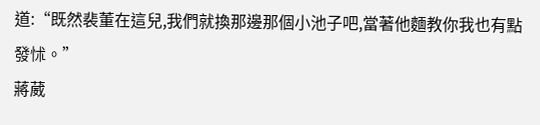道:“既然裴董在這兒,我們就換那邊那個小池子吧,當著他麵教你我也有點發怵。”
蔣葳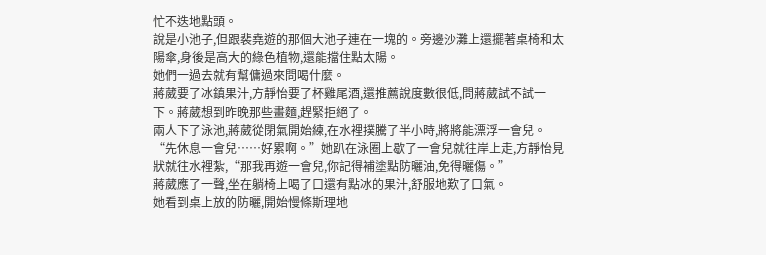忙不迭地點頭。
說是小池子,但跟裴堯遊的那個大池子連在一塊的。旁邊沙灘上還擺著桌椅和太陽傘,身後是高大的綠色植物,還能擋住點太陽。
她們一過去就有幫傭過來問喝什麼。
蔣葳要了冰鎮果汁,方靜怡要了杯雞尾酒,還推薦說度數很低,問蔣葳試不試一下。蔣葳想到昨晚那些畫麵,趕緊拒絕了。
兩人下了泳池,蔣葳從閉氣開始練,在水裡撲騰了半小時,將將能漂浮一會兒。
“先休息一會兒……好累啊。”她趴在泳圈上歇了一會兒就往岸上走,方靜怡見狀就往水裡紮,“那我再遊一會兒,你記得補塗點防曬油,免得曬傷。”
蔣葳應了一聲,坐在躺椅上喝了口還有點冰的果汁,舒服地歎了口氣。
她看到桌上放的防曬,開始慢條斯理地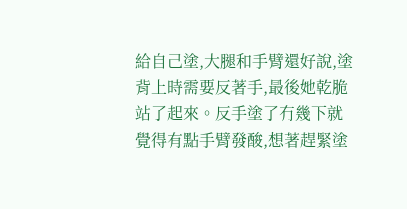給自己塗,大腿和手臂還好說,塗背上時需要反著手,最後她乾脆站了起來。反手塗了冇幾下就覺得有點手臂發酸,想著趕緊塗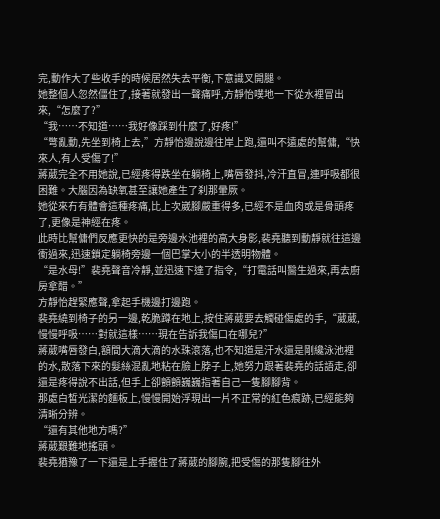完,動作大了些收手的時候居然失去平衡,下意識叉開腿。
她整個人忽然僵住了,接著就發出一聲痛呼,方靜怡噗地一下從水裡冒出來,“怎麼了?”
“我……不知道……我好像踩到什麼了,好疼!”
“彆亂動,先坐到椅上去,”方靜怡邊說邊往岸上跑,還叫不遠處的幫傭,“快來人,有人受傷了!”
蔣葳完全不用她說,已經疼得跌坐在躺椅上,嘴唇發抖,冷汗直冒,連呼吸都很困難。大腦因為缺氧甚至讓她產生了刹那暈厥。
她從來冇有體會這種疼痛,比上次崴腳嚴重得多,已經不是血肉或是骨頭疼了,更像是神經在疼。
此時比幫傭們反應更快的是旁邊水池裡的高大身影,裴堯聽到動靜就往這邊衝過來,迅速鎖定躺椅旁邊一個巴掌大小的半透明物體。
“是水母!”裴堯聲音冷靜,並迅速下達了指令,“打電話叫醫生過來,再去廚房拿醋。”
方靜怡趕緊應聲,拿起手機邊打邊跑。
裴堯繞到椅子的另一邊,乾脆蹲在地上,按住蔣葳要去觸碰傷處的手,“葳葳,慢慢呼吸……對就這樣……現在告訴我傷口在哪兒?”
蔣葳嘴唇發白,額間大滴大滴的水珠滾落,也不知道是汗水還是剛纔泳池裡的水,散落下來的髮絲混亂地粘在臉上脖子上,她努力跟著裴堯的話語走,卻還是疼得說不出話,但手上卻顫顫巍巍指著自己一隻腳腳背。
那處白皙光潔的麵板上,慢慢開始浮現出一片不正常的紅色痕跡,已經能夠清晰分辨。
“還有其他地方嗎?”
蔣葳艱難地搖頭。
裴堯猶豫了一下還是上手握住了蔣葳的腳腕,把受傷的那隻腳往外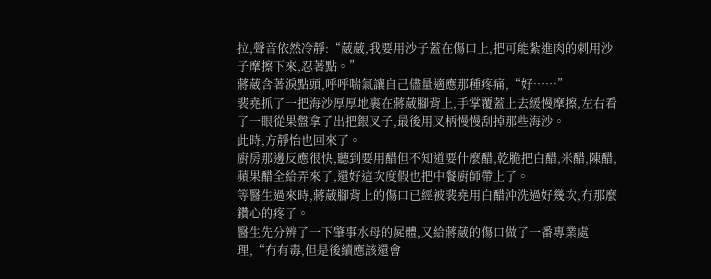拉,聲音依然冷靜:“葳葳,我要用沙子蓋在傷口上,把可能紮進肉的刺用沙子摩擦下來,忍著點。”
蔣葳含著淚點頭,呼呼喘氣讓自己儘量適應那種疼痛,“好……”
裴堯抓了一把海沙厚厚地裹在蔣葳腳背上,手掌覆蓋上去緩慢摩擦,左右看了一眼從果盤拿了出把銀叉子,最後用叉柄慢慢刮掉那些海沙。
此時,方靜怡也回來了。
廚房那邊反應很快,聽到要用醋但不知道要什麼醋,乾脆把白醋,米醋,陳醋,蘋果醋全給弄來了,還好這次度假也把中餐廚師帶上了。
等醫生過來時,蔣葳腳背上的傷口已經被裴堯用白醋沖洗過好幾次,冇那麼鑽心的疼了。
醫生先分辨了一下肇事水母的屍體,又給蔣葳的傷口做了一番專業處理,“冇有毒,但是後續應該還會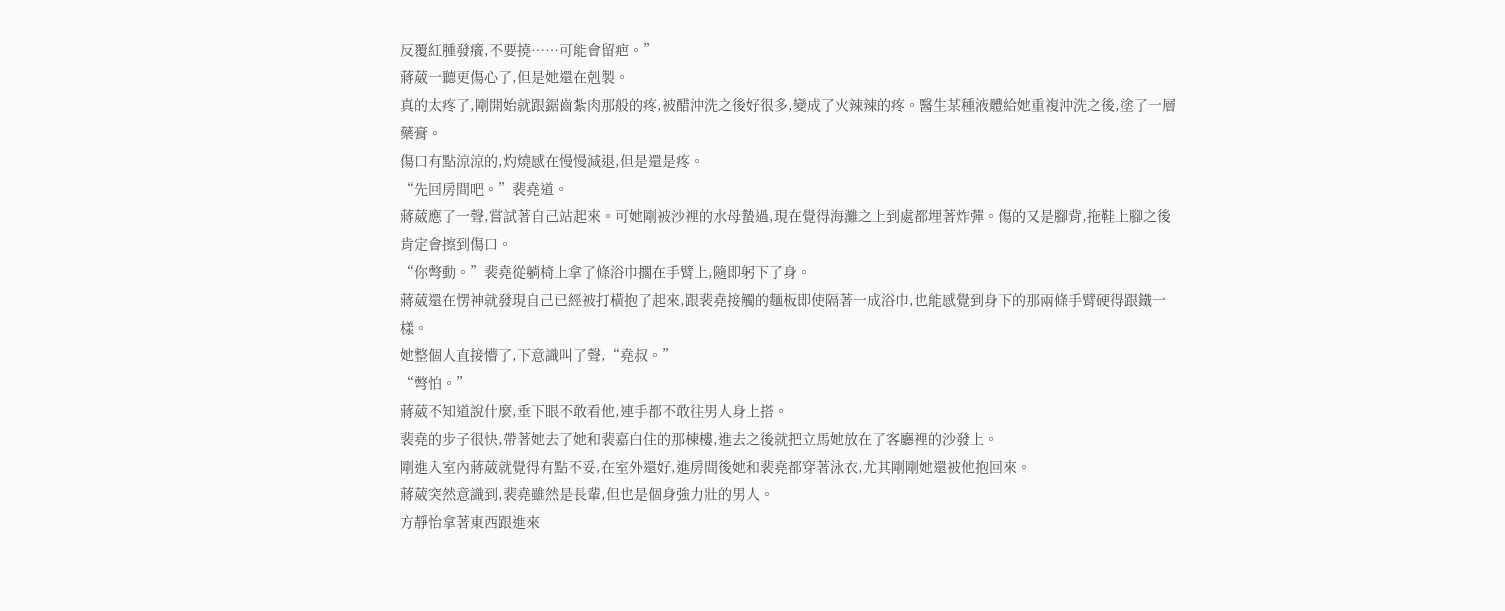反覆紅腫發癢,不要撓……可能會留疤。”
蔣葳一聽更傷心了,但是她還在剋製。
真的太疼了,剛開始就跟鋸齒紮肉那般的疼,被醋沖洗之後好很多,變成了火辣辣的疼。醫生某種液體給她重複沖洗之後,塗了一層藥膏。
傷口有點涼涼的,灼燒感在慢慢減退,但是還是疼。
“先回房間吧。”裴堯道。
蔣葳應了一聲,嘗試著自己站起來。可她剛被沙裡的水母蟄過,現在覺得海灘之上到處都埋著炸彈。傷的又是腳背,拖鞋上腳之後肯定會擦到傷口。
“你彆動。”裴堯從躺椅上拿了條浴巾擱在手臂上,隨即躬下了身。
蔣葳還在愣神就發現自己已經被打橫抱了起來,跟裴堯接觸的麵板即使隔著一成浴巾,也能感覺到身下的那兩條手臂硬得跟鐵一樣。
她整個人直接懵了,下意識叫了聲,“堯叔。”
“彆怕。”
蔣葳不知道說什麼,垂下眼不敢看他,連手都不敢往男人身上搭。
裴堯的步子很快,帶著她去了她和裴嘉白住的那棟樓,進去之後就把立馬她放在了客廳裡的沙發上。
剛進入室內蔣葳就覺得有點不妥,在室外還好,進房間後她和裴堯都穿著泳衣,尤其剛剛她還被他抱回來。
蔣葳突然意識到,裴堯雖然是長輩,但也是個身強力壯的男人。
方靜怡拿著東西跟進來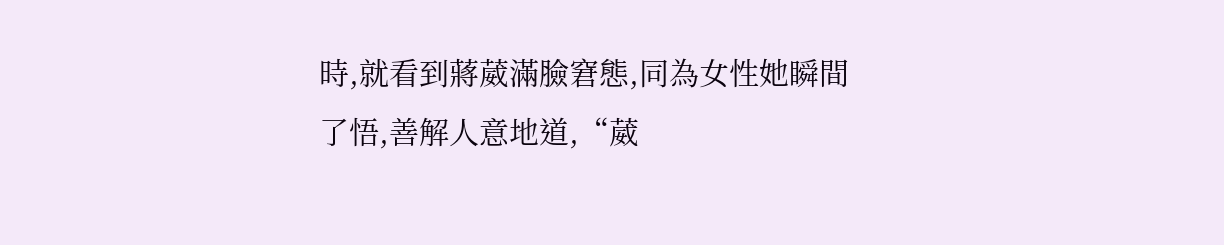時,就看到蔣葳滿臉窘態,同為女性她瞬間了悟,善解人意地道,“葳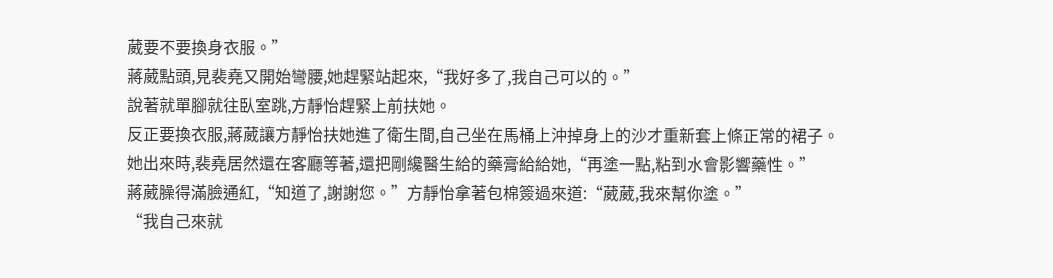葳要不要換身衣服。”
蔣葳點頭,見裴堯又開始彎腰,她趕緊站起來,“我好多了,我自己可以的。”
說著就單腳就往臥室跳,方靜怡趕緊上前扶她。
反正要換衣服,蔣葳讓方靜怡扶她進了衛生間,自己坐在馬桶上沖掉身上的沙才重新套上條正常的裙子。
她出來時,裴堯居然還在客廳等著,還把剛纔醫生給的藥膏給給她,“再塗一點,粘到水會影響藥性。”
蔣葳臊得滿臉通紅,“知道了,謝謝您。”方靜怡拿著包棉簽過來道:“葳葳,我來幫你塗。”
“我自己來就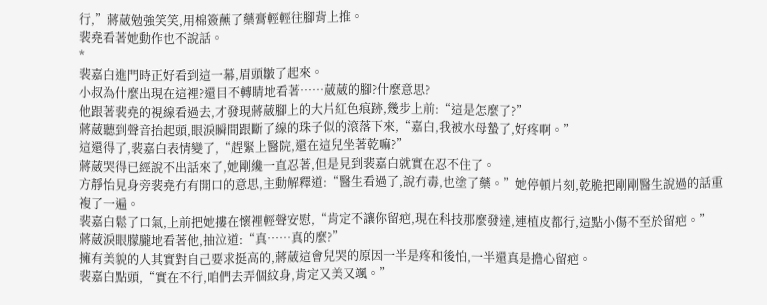行,”蔣葳勉強笑笑,用棉簽蘸了藥膏輕輕往腳背上推。
裴堯看著她動作也不說話。
*
裴嘉白進門時正好看到這一幕,眉頭皺了起來。
小叔為什麼出現在這裡?還目不轉睛地看著……葳葳的腳?什麼意思?
他跟著裴堯的視線看過去,才發現蔣葳腳上的大片紅色痕跡,幾步上前:“這是怎麼了?”
蔣葳聽到聲音抬起頭,眼淚瞬間跟斷了線的珠子似的滾落下來,“嘉白,我被水母蟄了,好疼啊。”
這還得了,裴嘉白表情變了,“趕緊上醫院,還在這兒坐著乾嘛?”
蔣葳哭得已經說不出話來了,她剛纔一直忍著,但是見到裴嘉白就實在忍不住了。
方靜怡見身旁裴堯冇有開口的意思,主動解釋道:“醫生看過了,說冇毒,也塗了藥。”她停頓片刻,乾脆把剛剛醫生說過的話重複了一遍。
裴嘉白鬆了口氣,上前把她摟在懷裡輕聲安慰,“肯定不讓你留疤,現在科技那麼發達,連植皮都行,這點小傷不至於留疤。”
蔣葳淚眼朦朧地看著他,抽泣道:“真……真的麼?”
擁有美貌的人其實對自己要求挺高的,蔣葳這會兒哭的原因一半是疼和後怕,一半還真是擔心留疤。
裴嘉白點頭,“實在不行,咱們去弄個紋身,肯定又美又颯。”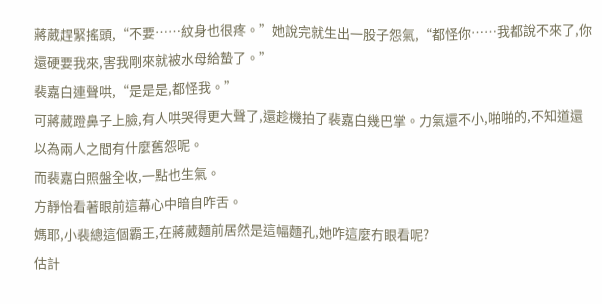蔣葳趕緊搖頭,“不要……紋身也很疼。”她說完就生出一股子怨氣,“都怪你……我都說不來了,你還硬要我來,害我剛來就被水母給蟄了。”
裴嘉白連聲哄,“是是是,都怪我。”
可蔣葳蹬鼻子上臉,有人哄哭得更大聲了,還趁機拍了裴嘉白幾巴掌。力氣還不小,啪啪的,不知道還以為兩人之間有什麼舊怨呢。
而裴嘉白照盤全收,一點也生氣。
方靜怡看著眼前這幕心中暗自咋舌。
媽耶,小裴總這個霸王,在蔣葳麵前居然是這幅麵孔,她咋這麼冇眼看呢?
估計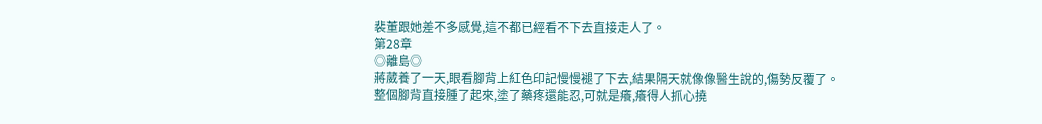裴董跟她差不多感覺,這不都已經看不下去直接走人了。
第28章
◎離島◎
蔣葳養了一天,眼看腳背上紅色印記慢慢褪了下去,結果隔天就像像醫生說的,傷勢反覆了。
整個腳背直接腫了起來,塗了藥疼還能忍,可就是癢,癢得人抓心撓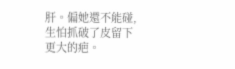肝。偏她還不能碰,生怕抓破了皮留下更大的疤。